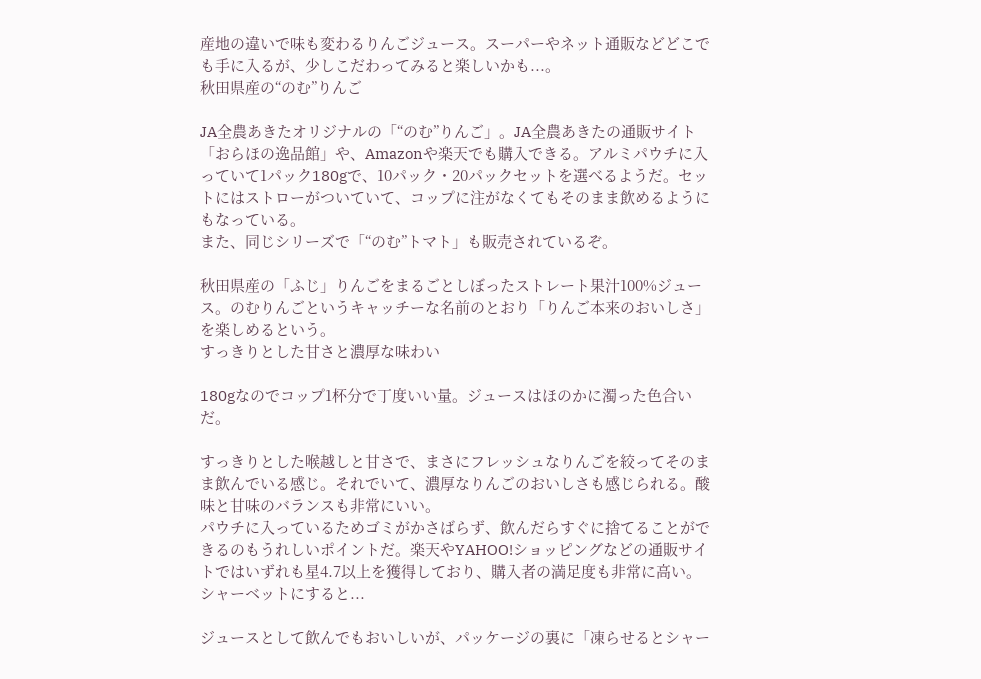産地の違いで味も変わるりんごジュース。スーパーやネット通販などどこでも手に入るが、少しこだわってみると楽しいかも...。
秋田県産の“のむ”りんご

JA全農あきたオリジナルの「“のむ”りんご」。JA全農あきたの通販サイト「おらほの逸品館」や、Amazonや楽天でも購入できる。アルミパウチに入っていて1パック180gで、10パック・20パックセットを選べるようだ。セットにはストローがついていて、コップに注がなくてもそのまま飲めるようにもなっている。
また、同じシリーズで「“のむ”トマト」も販売されているぞ。

秋田県産の「ふじ」りんごをまるごとしぼったストレート果汁100%ジュース。のむりんごというキャッチーな名前のとおり「りんご本来のおいしさ」を楽しめるという。
すっきりとした甘さと濃厚な味わい

180gなのでコップ1杯分で丁度いい量。ジュースはほのかに濁った色合いだ。

すっきりとした喉越しと甘さで、まさにフレッシュなりんごを絞ってそのまま飲んでいる感じ。それでいて、濃厚なりんごのおいしさも感じられる。酸味と甘味のバランスも非常にいい。
パウチに入っているためゴミがかさばらず、飲んだらすぐに捨てることができるのもうれしいポイントだ。楽天やYAHOO!ショッピングなどの通販サイトではいずれも星4.7以上を獲得しており、購入者の満足度も非常に高い。
シャーベットにすると...

ジュースとして飲んでもおいしいが、パッケージの裏に「凍らせるとシャー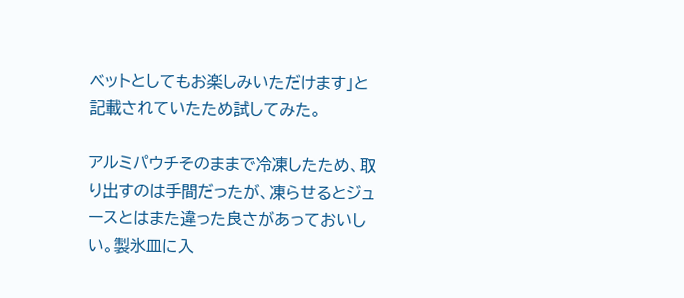ベットとしてもお楽しみいただけます」と記載されていたため試してみた。

アルミパウチそのままで冷凍したため、取り出すのは手間だったが、凍らせるとジュースとはまた違った良さがあっておいしい。製氷皿に入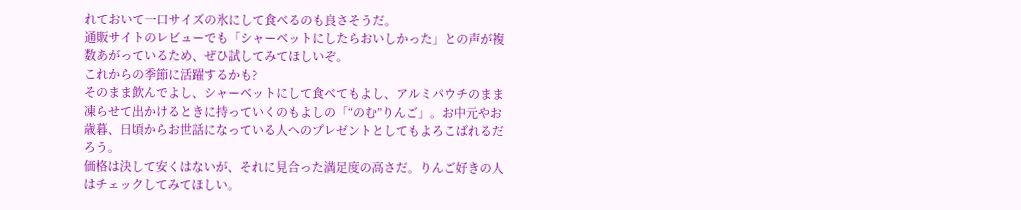れておいて一口サイズの氷にして食べるのも良さそうだ。
通販サイトのレビューでも「シャーベットにしたらおいしかった」との声が複数あがっているため、ぜひ試してみてほしいぞ。
これからの季節に活躍するかも?
そのまま飲んでよし、シャーベットにして食べてもよし、アルミパウチのまま凍らせて出かけるときに持っていくのもよしの「“のむ”りんご」。お中元やお歳暮、日頃からお世話になっている人へのプレゼントとしてもよろこばれるだろう。
価格は決して安くはないが、それに見合った満足度の高さだ。りんご好きの人はチェックしてみてほしい。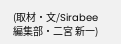(取材・文/Sirabee 編集部・二宮 新一)